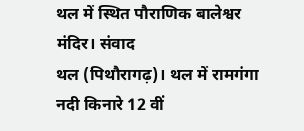थल में स्थित पौराणिक बालेश्वर मंदिर। संवाद
थल (पिथौरागढ़)। थल में रामगंगा नदी किनारे 12 वीं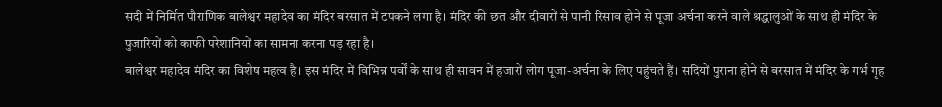सदी में निर्मित पौराणिक बालेश्वर महादेव का मंदिर बरसात में टपकने लगा है। मंदिर की छत और दीवारों से पानी रिसाव होने से पूजा अर्चना करने वाले श्रद्धालुओं के साथ ही मंदिर के पुजारियों को काफी परेशानियों का सामना करना पड़ रहा है।
बालेश्वर महादेव मंदिर का विशेष महत्व है। इस मंदिर में विभिन्न पर्वों के साथ ही सावन में हजारों लोग पूजा-अर्चना के लिए पहुंचते हैं। सदियों पुराना होने से बरसात में मंदिर के गर्भ गृह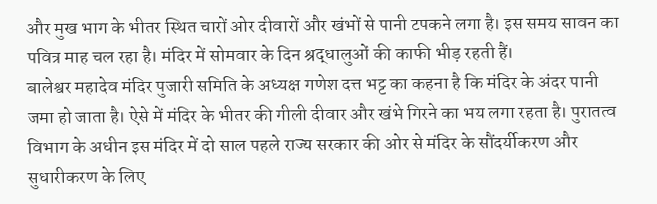और मुख भाग के भीतर स्थित चारों ओर दीवारों और खंभों से पानी टपकने लगा है। इस समय सावन का पवित्र माह चल रहा है। मंदिर में सोमवार के दिन श्रद्धालुओं की काफी भीड़ रहती हैं।
बालेश्वर महादेव मंदिर पुजारी समिति के अध्यक्ष गणेश दत्त भट्ट का कहना है कि मंदिर के अंदर पानी जमा हो जाता है। ऐसे में मंदिर के भीतर की गीली दीवार और खंभे गिरने का भय लगा रहता है। पुरातत्व विभाग के अधीन इस मंदिर में दो साल पहले राज्य सरकार की ओर से मंदिर के सौंदर्यीकरण और सुधारीकरण के लिए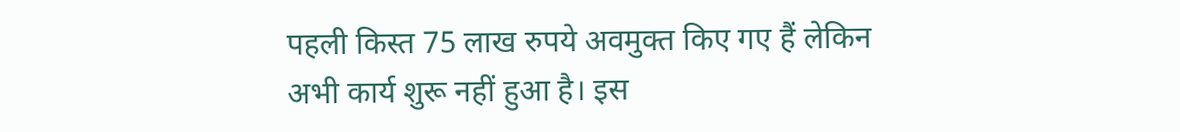पहली किस्त 75 लाख रुपये अवमुक्त किए गए हैं लेकिन अभी कार्य शुरू नहीं हुआ है। इस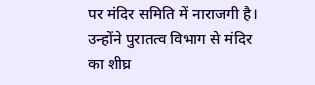पर मंदिर समिति में नाराजगी है। उन्होंने पुरातत्व विभाग से मंदिर का शीघ्र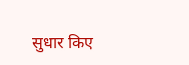सुधार किए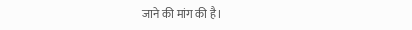जाने की मांग की है।